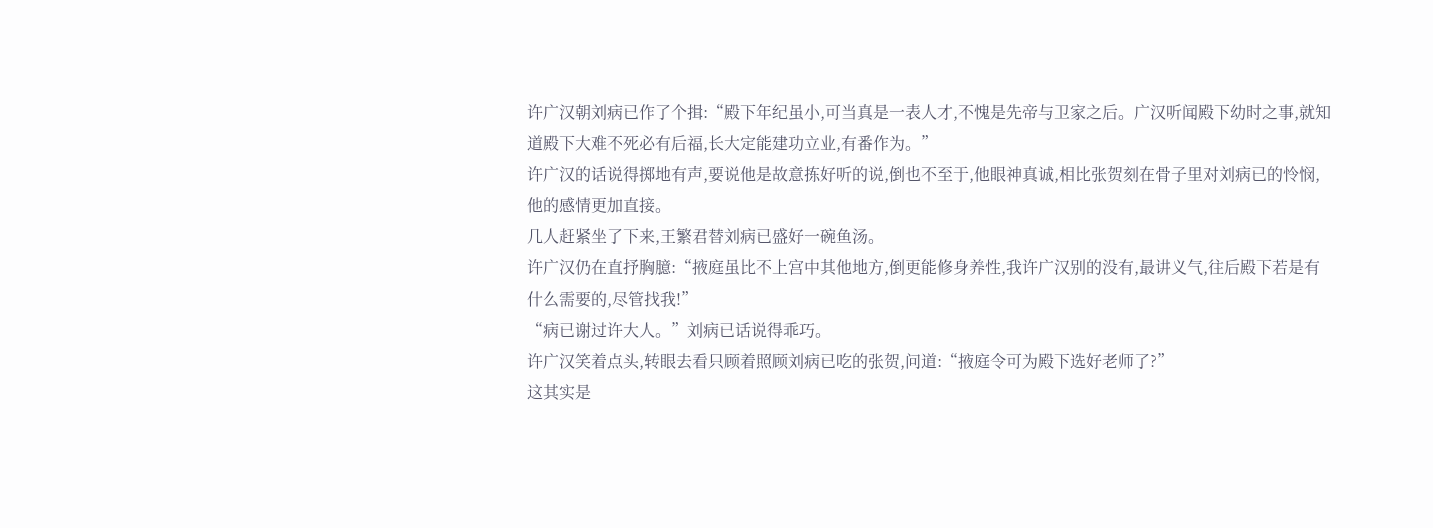许广汉朝刘病已作了个揖:“殿下年纪虽小,可当真是一表人才,不愧是先帝与卫家之后。广汉听闻殿下幼时之事,就知道殿下大难不死必有后福,长大定能建功立业,有番作为。”
许广汉的话说得掷地有声,要说他是故意拣好听的说,倒也不至于,他眼神真诚,相比张贺刻在骨子里对刘病已的怜悯,他的感情更加直接。
几人赶紧坐了下来,王繁君替刘病已盛好一碗鱼汤。
许广汉仍在直抒胸臆:“掖庭虽比不上宫中其他地方,倒更能修身养性,我许广汉别的没有,最讲义气,往后殿下若是有什么需要的,尽管找我!”
“病已谢过许大人。”刘病已话说得乖巧。
许广汉笑着点头,转眼去看只顾着照顾刘病已吃的张贺,问道:“掖庭令可为殿下选好老师了?”
这其实是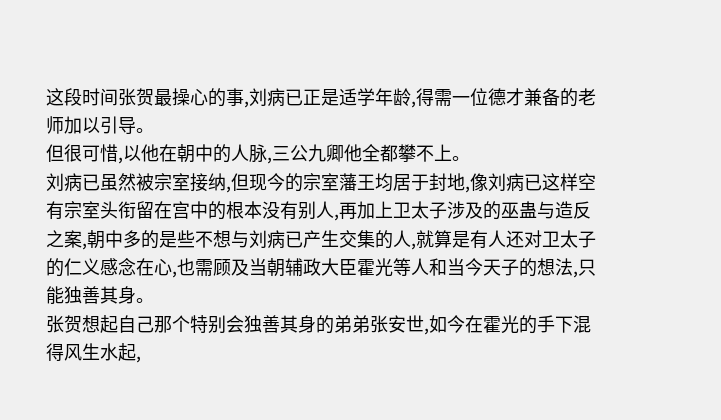这段时间张贺最操心的事,刘病已正是适学年龄,得需一位德才兼备的老师加以引导。
但很可惜,以他在朝中的人脉,三公九卿他全都攀不上。
刘病已虽然被宗室接纳,但现今的宗室藩王均居于封地,像刘病已这样空有宗室头衔留在宫中的根本没有别人,再加上卫太子涉及的巫蛊与造反之案,朝中多的是些不想与刘病已产生交集的人,就算是有人还对卫太子的仁义感念在心,也需顾及当朝辅政大臣霍光等人和当今天子的想法,只能独善其身。
张贺想起自己那个特别会独善其身的弟弟张安世,如今在霍光的手下混得风生水起,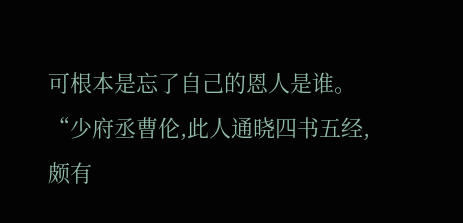可根本是忘了自己的恩人是谁。
“少府丞曹伦,此人通晓四书五经,颇有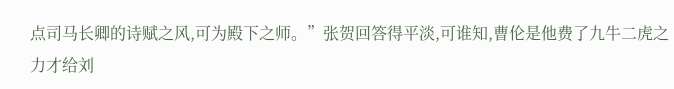点司马长卿的诗赋之风,可为殿下之师。”张贺回答得平淡,可谁知,曹伦是他费了九牛二虎之力才给刘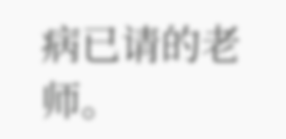病已请的老师。